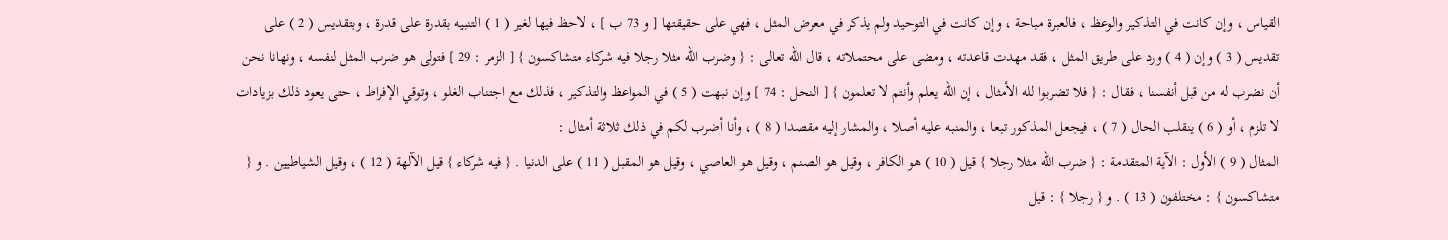القياس ، وإن كانت في التذكير والوعظ ، فالعبرة مباحة ، وإن كانت في التوحيد ولم يذكر في معرض المثل ، فهي على حقيقتها [ و 73 ب ] ، لاحظ فيها لغير ( 1 ) التنبيه بقدرة على قدرة ، وبتقديس ( 2 ) على تقديس ( 3 ) وإن ( 4 ) ورد على طريق المثل ، فقد مهدت قاعدته ، ومضى على محتملاته ، قال الله تعالى : { وضرب الله مثلا رجلا فيه شركاء متشاكسون } [ الزمر : 29 ] فتولى هو ضرب المثل لنفسه ، ونهانا نحن أن نضرب له من قبل أنفسنا ، فقال : { فلا تضربوا لله الأمثال ، إن الله يعلم وأنتم لا تعلمون } [ النحل : 74 ] وإن نبهت ( 5 ) في المواعظ والتذكير ، فذلك مع اجتناب الغلو ، وتوقي الإفراط ، حتى يعود ذلك بزيادات لا تلزم ، أو ( 6 ) ينقلب الحال ( 7 ) ، فيجعل المذكور تبعا ، والمنبه عليه أصلا ، والمشار إليه مقصدا ( 8 ) ، وأنا أضرب لكم في ذلك ثلاثة أمثال :
المثال ( 9 ) الأول : الآية المتقدمة : { ضرب الله مثلا رجلا } قيل ( 10 ) هو الكافر ، وقيل هو الصنم ، وقيل هو العاصي ، وقيل هو المقبل ( 11 ) على الدنيا . { فيه شركاء } قيل الآلهة ( 12 ) ، وقيل الشياطيين . و { متشاكسون } : مختلفون ( 13 ) . و { رجلا } : قيل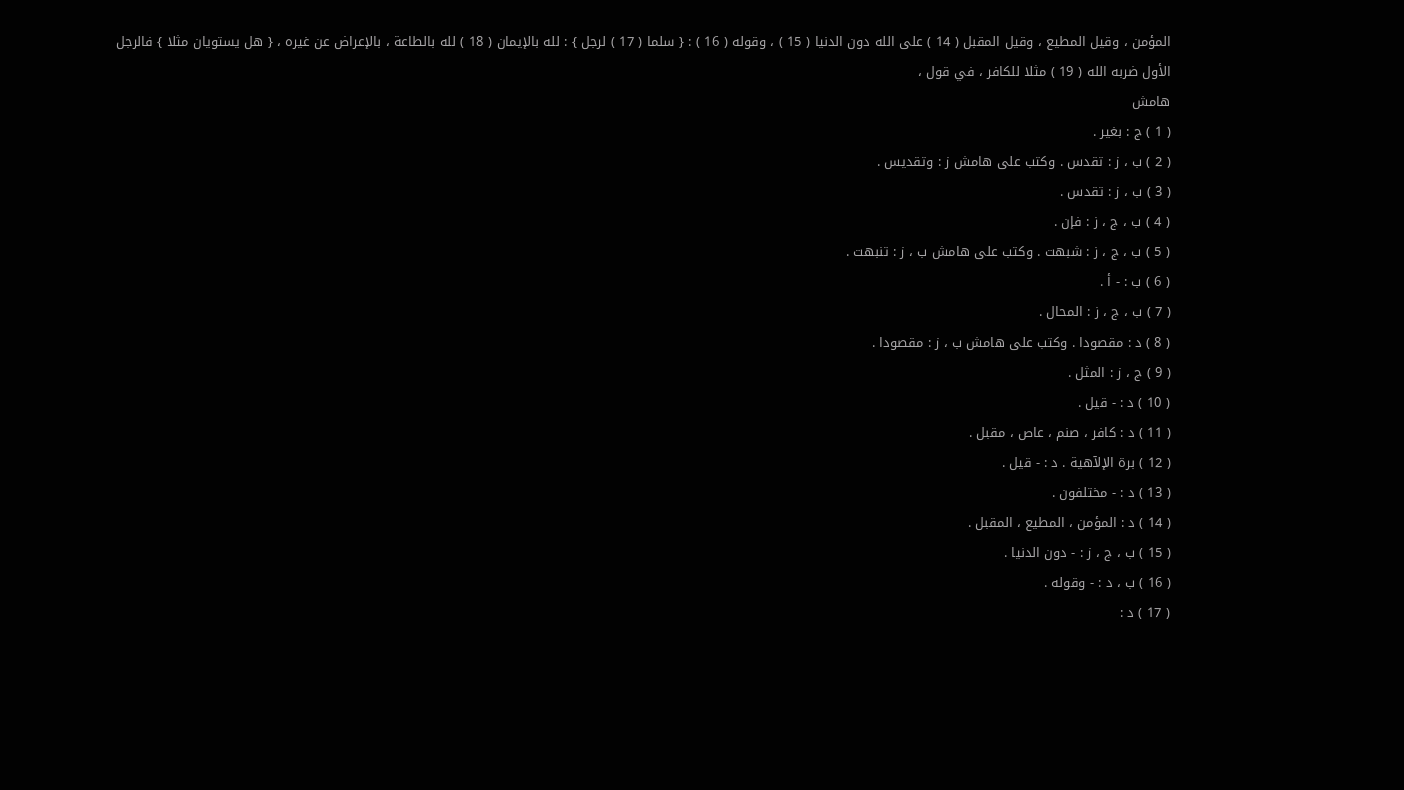المؤمن ، وقيل المطيع ، وقيل المقبل ( 14 ) على الله دون الدنيا ( 15 ) ، وقوله ( 16 ) : { سلما ( 17 ) لرجل } : لله بالإيمان ( 18 ) لله بالطاعة ، بالإعراض عن غيره ، { هل يستويان مثلا } فالرجل الأول ضربه الله ( 19 ) مثلا للكافر ، في قول ،
هامش
( 1 ) ج : بغير .
( 2 ) ب ، ز : تقدس . وكتب على هامش ز : وتقديس .
( 3 ) ب ، ز : تقدس .
( 4 ) ب ، ج ، ز : فإن .
( 5 ) ب ، ج ، ز : شبهت . وكتب على هامش ب ، ز : تنبهت .
( 6 ) ب : - أ .
( 7 ) ب ، ج ، ز : المحال .
( 8 ) د : مقصودا . وكتب على هامش ب ، ز : مقصودا .
( 9 ) ج ، ز : المثل .
( 10 ) د : - قيل .
( 11 ) د : كافر ، صنم ، عاص ، مقبل .
( 12 ) برة الإلآهية . د : - قيل .
( 13 ) د : - مختلفون .
( 14 ) د : المؤمن ، المطيع ، المقبل .
( 15 ) ب ، ج ، ز : - دون الدنيا .
( 16 ) ب ، د : - وقوله .
( 17 ) د :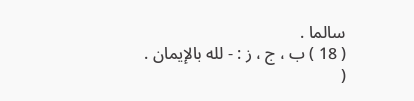سالما .
( 18 ) ب ، ج ، ز : - لله بالإيمان .
(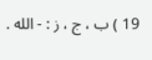19 ) ب ، ج ، ز : - الله .